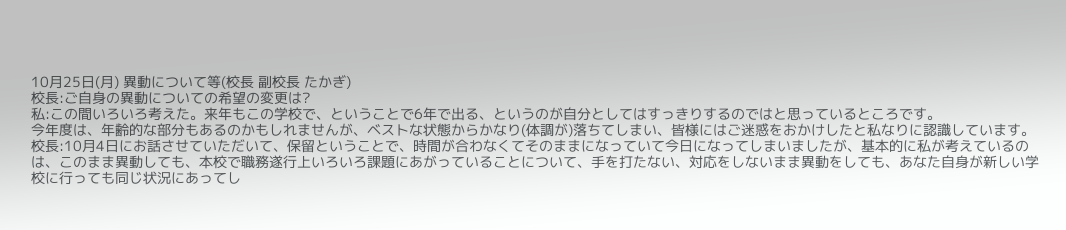10月25日(月) 異動について等(校長 副校長 たかぎ)
校長:ご自身の異動についての希望の変更は?
私:この間いろいろ考えた。来年もこの学校で、ということで6年で出る、というのが自分としてはすっきりするのではと思っているところです。
今年度は、年齢的な部分もあるのかもしれませんが、ベストな状態からかなり(体調が)落ちてしまい、皆様にはご迷惑をおかけしたと私なりに認識しています。
校長:10月4日にお話させていただいて、保留ということで、時間が合わなくてそのままになっていて今日になってしまいましたが、基本的に私が考えているのは、このまま異動しても、本校で職務遂行上いろいろ課題にあがっていることについて、手を打たない、対応をしないまま異動をしても、あなた自身が新しい学校に行っても同じ状況にあってし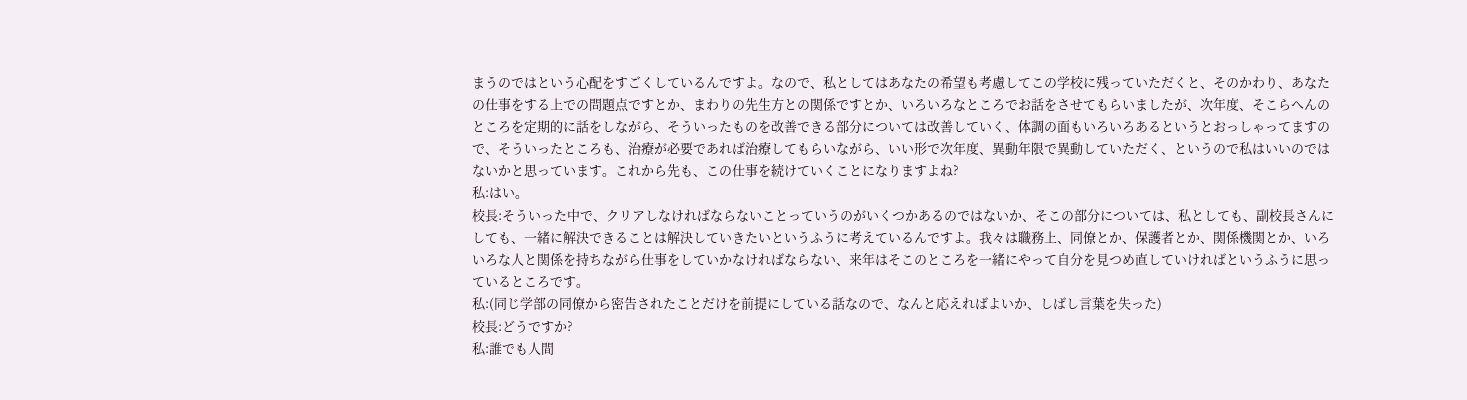まうのではという心配をすごくしているんですよ。なので、私としてはあなたの希望も考慮してこの学校に残っていただくと、そのかわり、あなたの仕事をする上での問題点ですとか、まわりの先生方との関係ですとか、いろいろなところでお話をさせてもらいましたが、次年度、そこらへんのところを定期的に話をしながら、そういったものを改善できる部分については改善していく、体調の面もいろいろあるというとおっしゃってますので、そういったところも、治療が必要であれば治療してもらいながら、いい形で次年度、異動年限で異動していただく、というので私はいいのではないかと思っています。これから先も、この仕事を続けていくことになりますよね?
私:はい。
校長:そういった中で、クリアしなければならないことっていうのがいくつかあるのではないか、そこの部分については、私としても、副校長さんにしても、一緒に解決できることは解決していきたいというふうに考えているんですよ。我々は職務上、同僚とか、保護者とか、関係機関とか、いろいろな人と関係を持ちながら仕事をしていかなければならない、来年はそこのところを一緒にやって自分を見つめ直していければというふうに思っているところです。
私:(同じ学部の同僚から密告されたことだけを前提にしている話なので、なんと応えればよいか、しばし言葉を失った)
校長:どうですか?
私:誰でも人間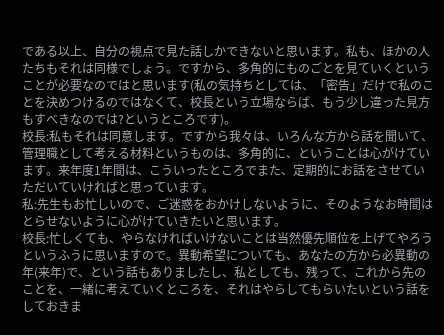である以上、自分の視点で見た話しかできないと思います。私も、ほかの人たちもそれは同様でしょう。ですから、多角的にものごとを見ていくということが必要なのではと思います(私の気持ちとしては、「密告」だけで私のことを決めつけるのではなくて、校長という立場ならば、もう少し違った見方もすべきなのでは?というところです)。
校長:私もそれは同意します。ですから我々は、いろんな方から話を聞いて、管理職として考える材料というものは、多角的に、ということは心がけています。来年度1年間は、こういったところでまた、定期的にお話をさせていただいていければと思っています。
私:先生もお忙しいので、ご迷惑をおかけしないように、そのようなお時間はとらせないように心がけていきたいと思います。
校長:忙しくても、やらなければいけないことは当然優先順位を上げてやろうというふうに思いますので。異動希望についても、あなたの方から必異動の年(来年)で、という話もありましたし、私としても、残って、これから先のことを、一緒に考えていくところを、それはやらしてもらいたいという話をしておきま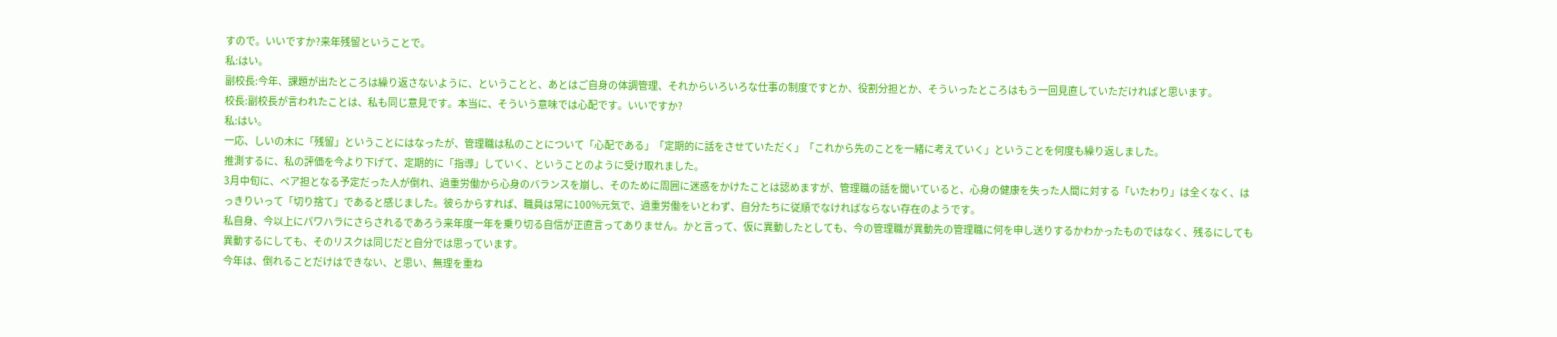すので。いいですか?来年残留ということで。
私:はい。
副校長:今年、課題が出たところは繰り返さないように、ということと、あとはご自身の体調管理、それからいろいろな仕事の制度ですとか、役割分担とか、そういったところはもう一回見直していただければと思います。
校長:副校長が言われたことは、私も同じ意見です。本当に、そういう意味では心配です。いいですか?
私:はい。
一応、しいの木に「残留」ということにはなったが、管理職は私のことについて「心配である」「定期的に話をさせていただく」「これから先のことを一緒に考えていく」ということを何度も繰り返しました。
推測するに、私の評価を今より下げて、定期的に「指導」していく、ということのように受け取れました。
3月中旬に、ペア担となる予定だった人が倒れ、過重労働から心身のバランスを崩し、そのために周囲に迷惑をかけたことは認めますが、管理職の話を聞いていると、心身の健康を失った人間に対する「いたわり」は全くなく、はっきりいって「切り捨て」であると感じました。彼らからすれば、職員は常に100%元気で、過重労働をいとわず、自分たちに従順でなければならない存在のようです。
私自身、今以上にパワハラにさらされるであろう来年度一年を乗り切る自信が正直言ってありません。かと言って、仮に異動したとしても、今の管理職が異動先の管理職に何を申し送りするかわかったものではなく、残るにしても異動するにしても、そのリスクは同じだと自分では思っています。
今年は、倒れることだけはできない、と思い、無理を重ね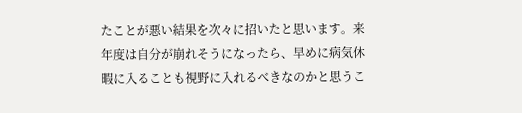たことが悪い結果を次々に招いたと思います。来年度は自分が崩れそうになったら、早めに病気休暇に入ることも視野に入れるべきなのかと思うこ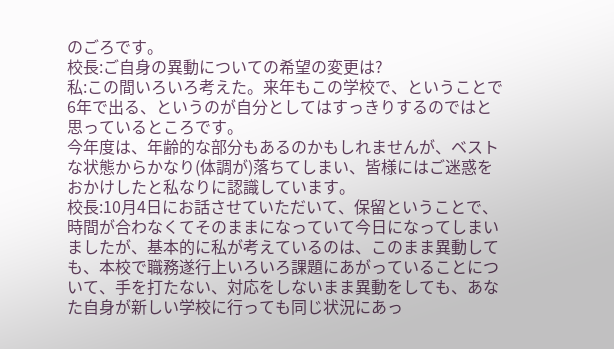のごろです。
校長:ご自身の異動についての希望の変更は?
私:この間いろいろ考えた。来年もこの学校で、ということで6年で出る、というのが自分としてはすっきりするのではと思っているところです。
今年度は、年齢的な部分もあるのかもしれませんが、ベストな状態からかなり(体調が)落ちてしまい、皆様にはご迷惑をおかけしたと私なりに認識しています。
校長:10月4日にお話させていただいて、保留ということで、時間が合わなくてそのままになっていて今日になってしまいましたが、基本的に私が考えているのは、このまま異動しても、本校で職務遂行上いろいろ課題にあがっていることについて、手を打たない、対応をしないまま異動をしても、あなた自身が新しい学校に行っても同じ状況にあっ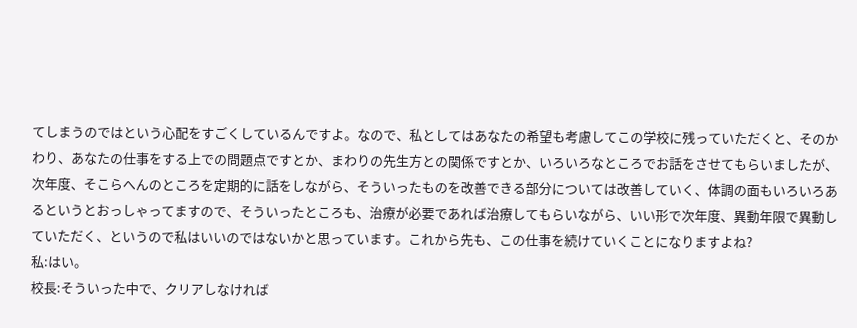てしまうのではという心配をすごくしているんですよ。なので、私としてはあなたの希望も考慮してこの学校に残っていただくと、そのかわり、あなたの仕事をする上での問題点ですとか、まわりの先生方との関係ですとか、いろいろなところでお話をさせてもらいましたが、次年度、そこらへんのところを定期的に話をしながら、そういったものを改善できる部分については改善していく、体調の面もいろいろあるというとおっしゃってますので、そういったところも、治療が必要であれば治療してもらいながら、いい形で次年度、異動年限で異動していただく、というので私はいいのではないかと思っています。これから先も、この仕事を続けていくことになりますよね?
私:はい。
校長:そういった中で、クリアしなければ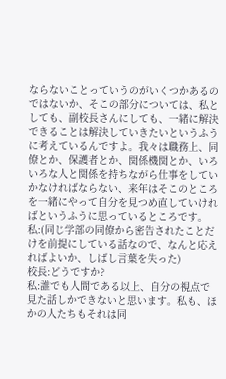ならないことっていうのがいくつかあるのではないか、そこの部分については、私としても、副校長さんにしても、一緒に解決できることは解決していきたいというふうに考えているんですよ。我々は職務上、同僚とか、保護者とか、関係機関とか、いろいろな人と関係を持ちながら仕事をしていかなければならない、来年はそこのところを一緒にやって自分を見つめ直していければというふうに思っているところです。
私:(同じ学部の同僚から密告されたことだけを前提にしている話なので、なんと応えればよいか、しばし言葉を失った)
校長:どうですか?
私:誰でも人間である以上、自分の視点で見た話しかできないと思います。私も、ほかの人たちもそれは同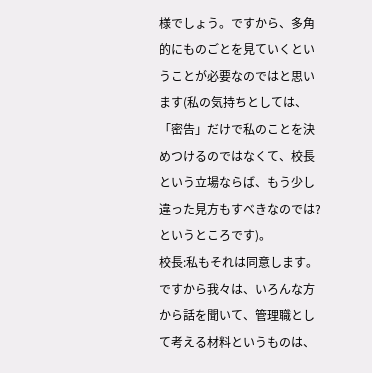様でしょう。ですから、多角的にものごとを見ていくということが必要なのではと思います(私の気持ちとしては、「密告」だけで私のことを決めつけるのではなくて、校長という立場ならば、もう少し違った見方もすべきなのでは?というところです)。
校長:私もそれは同意します。ですから我々は、いろんな方から話を聞いて、管理職として考える材料というものは、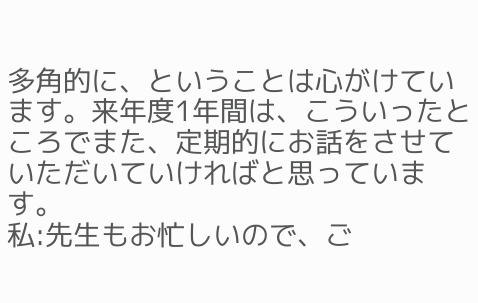多角的に、ということは心がけています。来年度1年間は、こういったところでまた、定期的にお話をさせていただいていければと思っています。
私:先生もお忙しいので、ご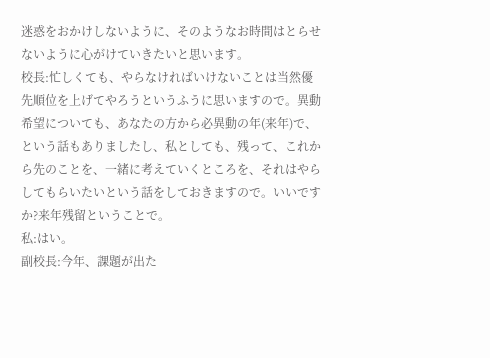迷惑をおかけしないように、そのようなお時間はとらせないように心がけていきたいと思います。
校長:忙しくても、やらなければいけないことは当然優先順位を上げてやろうというふうに思いますので。異動希望についても、あなたの方から必異動の年(来年)で、という話もありましたし、私としても、残って、これから先のことを、一緒に考えていくところを、それはやらしてもらいたいという話をしておきますので。いいですか?来年残留ということで。
私:はい。
副校長:今年、課題が出た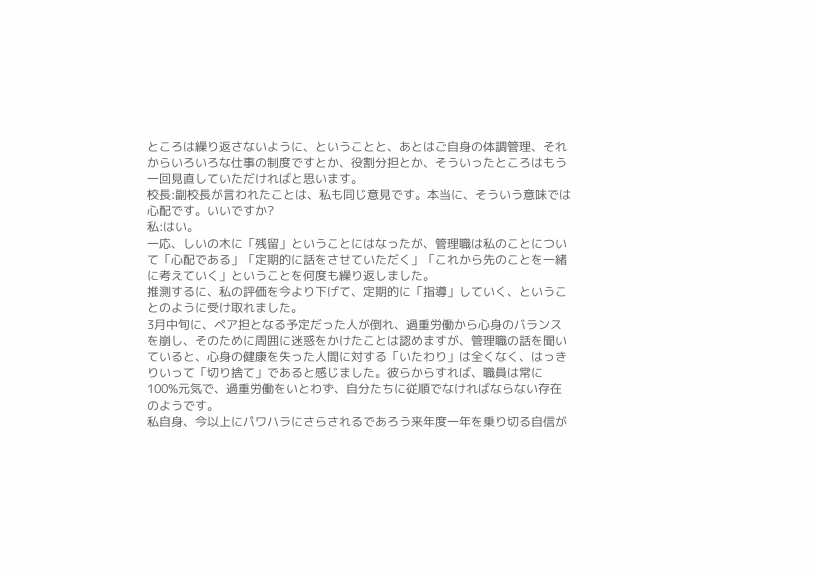ところは繰り返さないように、ということと、あとはご自身の体調管理、それからいろいろな仕事の制度ですとか、役割分担とか、そういったところはもう一回見直していただければと思います。
校長:副校長が言われたことは、私も同じ意見です。本当に、そういう意味では心配です。いいですか?
私:はい。
一応、しいの木に「残留」ということにはなったが、管理職は私のことについて「心配である」「定期的に話をさせていただく」「これから先のことを一緒に考えていく」ということを何度も繰り返しました。
推測するに、私の評価を今より下げて、定期的に「指導」していく、ということのように受け取れました。
3月中旬に、ペア担となる予定だった人が倒れ、過重労働から心身のバランスを崩し、そのために周囲に迷惑をかけたことは認めますが、管理職の話を聞いていると、心身の健康を失った人間に対する「いたわり」は全くなく、はっきりいって「切り捨て」であると感じました。彼らからすれば、職員は常に100%元気で、過重労働をいとわず、自分たちに従順でなければならない存在のようです。
私自身、今以上にパワハラにさらされるであろう来年度一年を乗り切る自信が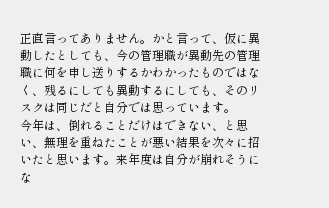正直言ってありません。かと言って、仮に異動したとしても、今の管理職が異動先の管理職に何を申し送りするかわかったものではなく、残るにしても異動するにしても、そのリスクは同じだと自分では思っています。
今年は、倒れることだけはできない、と思い、無理を重ねたことが悪い結果を次々に招いたと思います。来年度は自分が崩れそうにな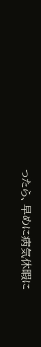ったら、早めに病気休暇に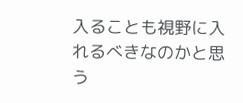入ることも視野に入れるべきなのかと思う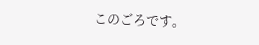このごろです。